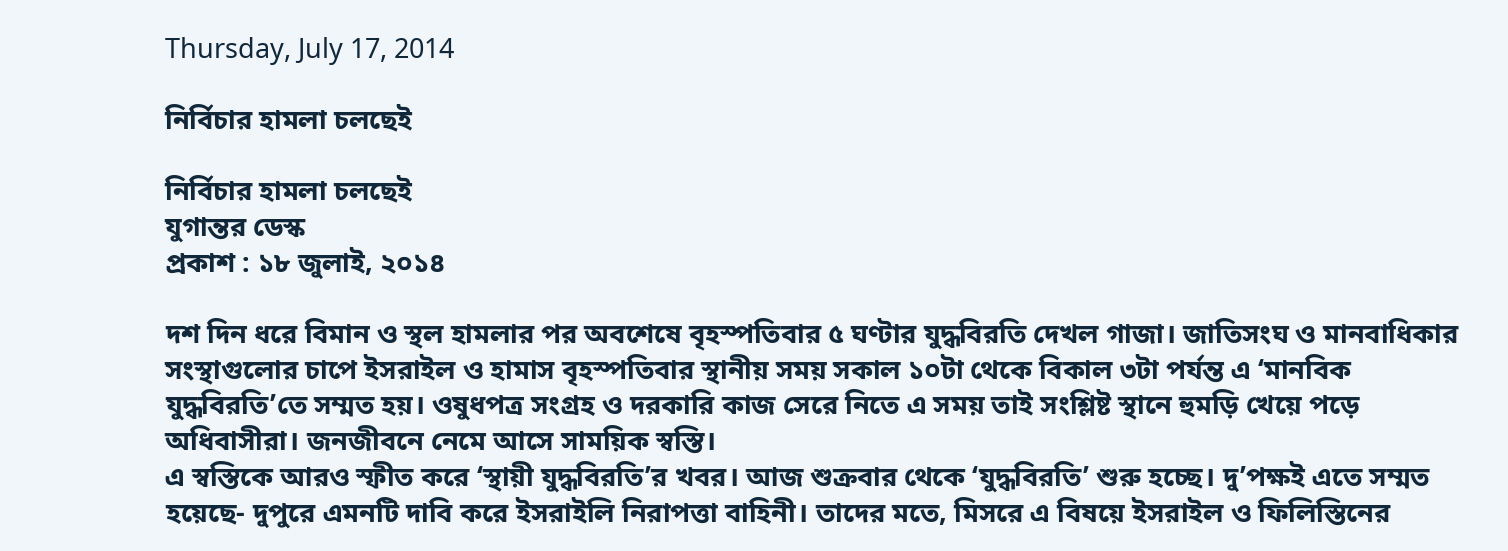Thursday, July 17, 2014

নির্বিচার হামলা চলছেই

নির্বিচার হামলা চলছেই
যুগান্তর ডেস্ক
প্রকাশ : ১৮ জুলাই, ২০১৪

দশ দিন ধরে বিমান ও স্থল হামলার পর অবশেষে বৃহস্পতিবার ৫ ঘণ্টার যুদ্ধবিরতি দেখল গাজা। জাতিসংঘ ও মানবাধিকার সংস্থাগুলোর চাপে ইসরাইল ও হামাস বৃহস্পতিবার স্থানীয় সময় সকাল ১০টা থেকে বিকাল ৩টা পর্যন্ত এ ‘মানবিক যুদ্ধবিরতি’তে সম্মত হয়। ওষুধপত্র সংগ্রহ ও দরকারি কাজ সেরে নিতে এ সময় তাই সংশ্লিষ্ট স্থানে হুমড়ি খেয়ে পড়ে অধিবাসীরা। জনজীবনে নেমে আসে সাময়িক স্বস্তি।
এ স্বস্তিকে আরও স্ফীত করে ‘স্থায়ী যুদ্ধবিরতি’র খবর। আজ শুক্রবার থেকে ‘যুদ্ধবিরতি’ শুরু হচ্ছে। দু’পক্ষই এতে সম্মত হয়েছে- দুপুরে এমনটি দাবি করে ইসরাইলি নিরাপত্তা বাহিনী। তাদের মতে, মিসরে এ বিষয়ে ইসরাইল ও ফিলিস্তিনের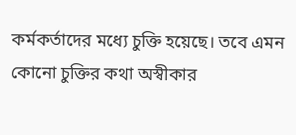কর্মকর্তাদের মধ্যে চুক্তি হয়েছে। তবে এমন কোনো চুক্তির কথা অস্বীকার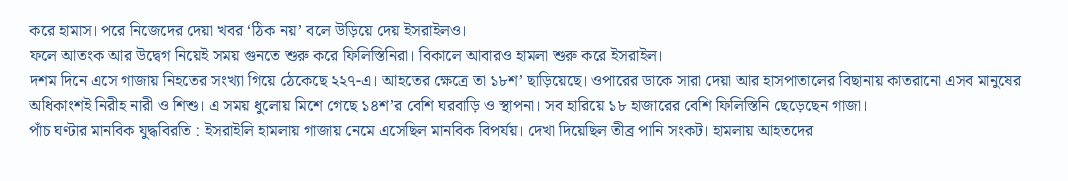করে হামাস। পরে নিজেদের দেয়া খবর ‘ঠিক নয়’ বলে উড়িয়ে দেয় ইসরাইলও।
ফলে আতংক আর উদ্বেগ নিয়েই সময় গুনতে শুরু করে ফিলিস্তিনিরা। বিকালে আবারও হামলা শুরু করে ইসরাইল।
দশম দিনে এসে গাজায় নিহতের সংখ্যা গিয়ে ঠেকেছে ২২৭-এ। আহতের ক্ষেত্রে তা ১৮শ’ ছাড়িয়েছে। ওপারের ডাকে সারা দেয়া আর হাসপাতালের বিছানায় কাতরানো এসব মানুষের অধিকাংশই নিরীহ নারী ও শিশু। এ সময় ধুলোয় মিশে গেছে ১৪শ’র বেশি ঘরবাড়ি ও স্থাপনা। সব হারিয়ে ১৮ হাজারের বেশি ফিলিস্তিনি ছেড়েছেন গাজা।
পাঁচ ঘণ্টার মানবিক যুদ্ধবিরতি : ইসরাইলি হামলায় গাজায় নেমে এসেছিল মানবিক বিপর্যয়। দেখা দিয়েছিল তীব্র পানি সংকট। হামলায় আহতদের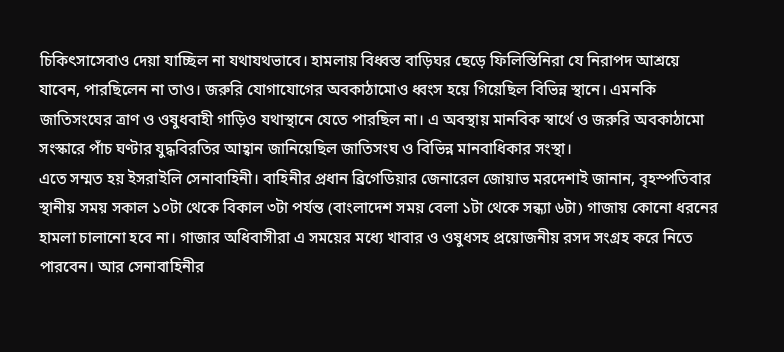চিকিৎসাসেবাও দেয়া যাচ্ছিল না যথাযথভাবে। হামলায় বিধ্বস্ত বাড়িঘর ছেড়ে ফিলিস্তিনিরা যে নিরাপদ আশ্রয়ে যাবেন, পারছিলেন না তাও। জরুরি যোগাযোগের অবকাঠামোও ধ্বংস হয়ে গিয়েছিল বিভিন্ন স্থানে। এমনকি জাতিসংঘের ত্রাণ ও ওষুধবাহী গাড়িও যথাস্থানে যেতে পারছিল না। এ অবস্থায় মানবিক স্বার্থে ও জরুরি অবকাঠামো সংস্কারে পাঁচ ঘণ্টার যুদ্ধবিরতির আহ্বান জানিয়েছিল জাতিসংঘ ও বিভিন্ন মানবাধিকার সংস্থা।
এতে সম্মত হয় ইসরাইলি সেনাবাহিনী। বাহিনীর প্রধান ব্রিগেডিয়ার জেনারেল জোয়াভ মরদেশাই জানান, বৃহস্পতিবার স্থানীয় সময় সকাল ১০টা থেকে বিকাল ৩টা পর্যন্ত (বাংলাদেশ সময় বেলা ১টা থেকে সন্ধ্যা ৬টা) গাজায় কোনো ধরনের হামলা চালানো হবে না। গাজার অধিবাসীরা এ সময়ের মধ্যে খাবার ও ওষুধসহ প্রয়োজনীয় রসদ সংগ্রহ করে নিতে পারবেন। আর সেনাবাহিনীর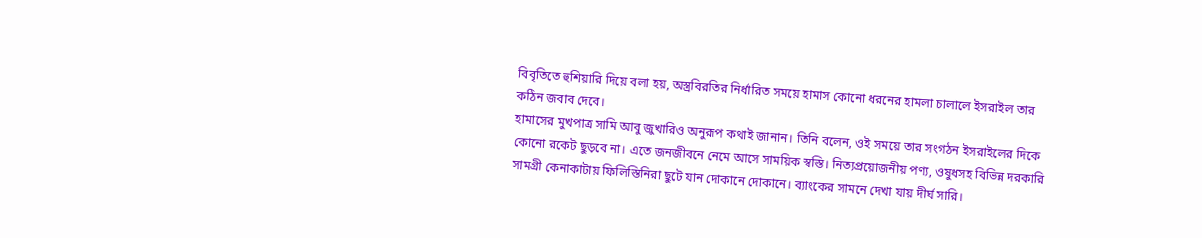বিবৃতিতে হুশিয়ারি দিয়ে বলা হয়, অস্ত্রবিরতির নির্ধারিত সময়ে হামাস কোনো ধরনের হামলা চালালে ইসরাইল তার কঠিন জবাব দেবে।
হামাসের মুখপাত্র সামি আবু জুখারিও অনুরূপ কথাই জানান। তিনি বলেন, ওই সময়ে তার সংগঠন ইসরাইলের দিকে কোনো রকেট ছুড়বে না। এতে জনজীবনে নেমে আসে সাময়িক স্বস্তি। নিত্যপ্রয়োজনীয় পণ্য, ওষুধসহ বিভিন্ন দরকারি সামগ্রী কেনাকাটায় ফিলিস্তিনিরা ছুটে যান দোকানে দোকানে। ব্যাংকের সামনে দেখা যায় দীর্ঘ সারি।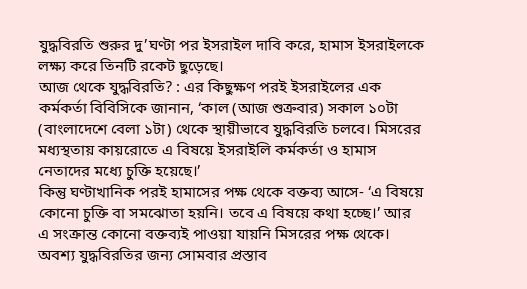যুদ্ধবিরতি শুরুর দু’ঘণ্টা পর ইসরাইল দাবি করে, হামাস ইসরাইলকে লক্ষ্য করে তিনটি রকেট ছুড়েছে।
আজ থেকে যুদ্ধবিরতি? : এর কিছুক্ষণ পরই ইসরাইলের এক কর্মকর্তা বিবিসিকে জানান, ‘কাল (আজ শুক্রবার) সকাল ১০টা (বাংলাদেশে বেলা ১টা) থেকে স্থায়ীভাবে যুদ্ধবিরতি চলবে। মিসরের মধ্যস্থতায় কায়রোতে এ বিষয়ে ইসরাইলি কর্মকর্তা ও হামাস নেতাদের মধ্যে চুক্তি হয়েছে।’
কিন্তু ঘণ্টাখানিক পরই হামাসের পক্ষ থেকে বক্তব্য আসে- ‘এ বিষয়ে কোনো চুক্তি বা সমঝোতা হয়নি। তবে এ বিষয়ে কথা হচ্ছে।’ আর এ সংক্রান্ত কোনো বক্তব্যই পাওয়া যায়নি মিসরের পক্ষ থেকে। অবশ্য যুদ্ধবিরতির জন্য সোমবার প্রস্তাব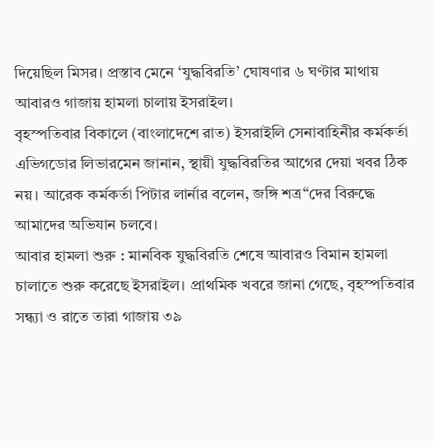দিয়েছিল মিসর। প্রস্তাব মেনে ‘যুদ্ধবিরতি’ ঘোষণার ৬ ঘণ্টার মাথায় আবারও গাজায় হামলা চালায় ইসরাইল।
বৃহস্পতিবার বিকালে (বাংলাদেশে রাত) ইসরাইলি সেনাবাহিনীর কর্মকর্তা এভিগডোর লিভারমেন জানান, স্থায়ী যুদ্ধবিরতির আগের দেয়া খবর ঠিক নয়। আরেক কর্মকর্তা পিটার লার্নার বলেন, জঙ্গি শত্র“দের বিরুদ্ধে আমাদের অভিযান চলবে।
আবার হামলা শুরু : মানবিক যুদ্ধবিরতি শেষে আবারও বিমান হামলা চালাতে শুরু করেছে ইসরাইল। প্রাথমিক খবরে জানা গেছে, বৃহস্পতিবার সন্ধ্যা ও রাতে তারা গাজায় ৩৯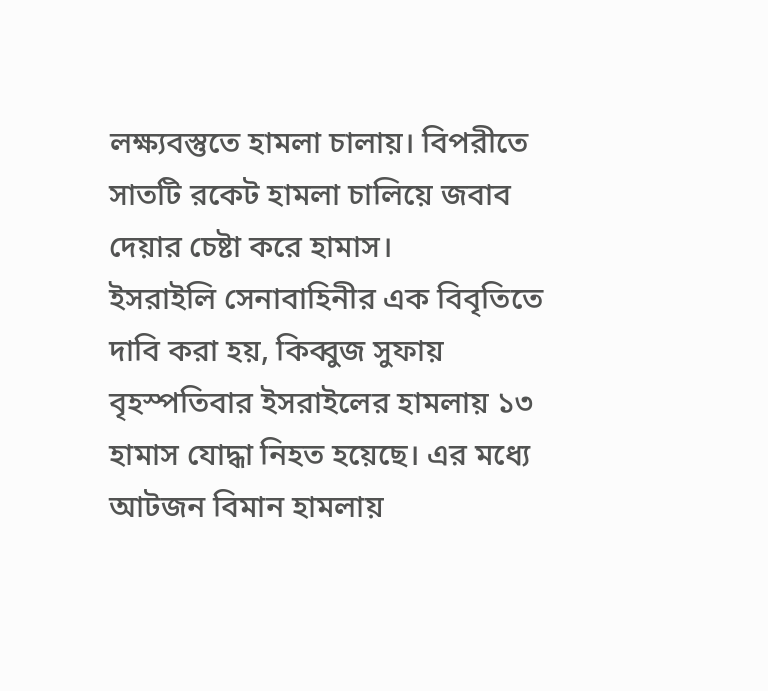লক্ষ্যবস্তুতে হামলা চালায়। বিপরীতে সাতটি রকেট হামলা চালিয়ে জবাব দেয়ার চেষ্টা করে হামাস।
ইসরাইলি সেনাবাহিনীর এক বিবৃতিতে দাবি করা হয়, কিব্বুজ সুফায় বৃহস্পতিবার ইসরাইলের হামলায় ১৩ হামাস যোদ্ধা নিহত হয়েছে। এর মধ্যে আটজন বিমান হামলায়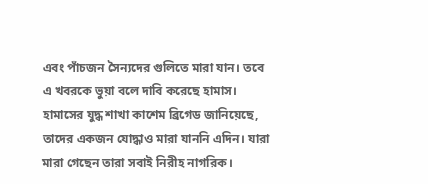এবং পাঁচজন সৈন্যদের গুলিতে মারা যান। তবে এ খবরকে ভুয়া বলে দাবি করেছে হামাস। হামাসের যুদ্ধ শাখা কাশেম ব্রিগেড জানিয়েছে, তাদের একজন যোদ্ধাও মারা যাননি এদিন। যারা মারা গেছেন তারা সবাই নিরীহ নাগরিক।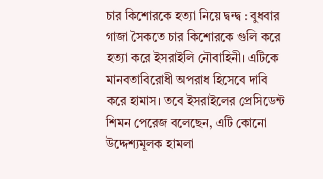চার কিশোরকে হত্যা নিয়ে দ্বন্দ্ব : বুধবার গাজা সৈকতে চার কিশোরকে গুলি করে হত্যা করে ইসরাইলি নৌবাহিনী। এটিকে মানবতাবিরোধী অপরাধ হিসেবে দাবি করে হামাস। তবে ইসরাইলের প্রেসিডেন্ট শিমন পেরেজ বলেছেন, এটি কোনো উদ্দেশ্যমূলক হামলা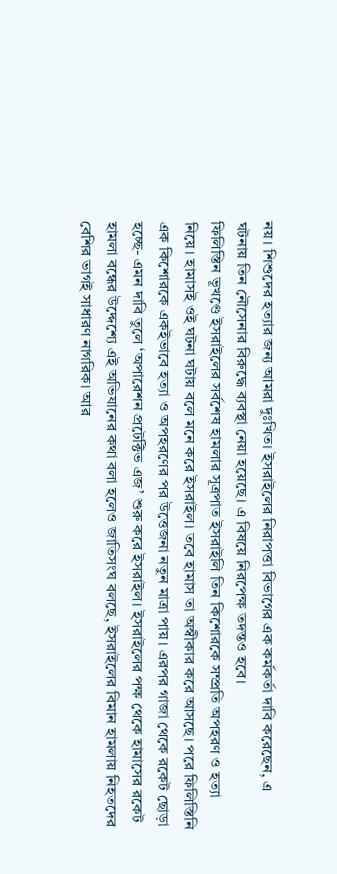নয়। শিশুদের হত্যার জন্য আমরা দুঃখিত। ইসরাইলের নিরাপত্তা বিভাগের এক কর্মকর্তা দাবি করেছেন, এ ঘটনায় তিন নৌসেনার বিরুদ্ধে ব্যবস্থা নেয়া হয়েছে। এ বিষয়ে নিরপেক্ষ তদন্তও হবে।
ফিলিস্তিন ভূখণ্ডে ইসরাইলের সর্বশেষ হামলার সূত্রপাত ইসরাইলি তিন কিশোরকে সম্প্রতি অপহরণ ও হত্যা নিয়ে। হামাসই ওই ঘটনা ঘটায় বলে মনে করে ইসরাইল। তবে হামাস তা অস্বীকার করে আসছে। পরে ফিলিস্তিনি এক কিশোরকে একইভাবে হত্যা ও অপহরণের পর উত্তেজনা নতুন মাত্রা পায়। এরপর গাজা থেকে রকেট ছোড়া হচ্ছে- এমন দাবি তুলে ‘অপারেশন প্রটেক্টিভ এজ’ শুরু করে ইসরাইল। ইসরাইলের পক্ষ থেকে হামাসের রকেট হামলা বন্ধের উদ্দেশ্যে এই অভিযানের কথা বলা হলেও জাতিসংঘ বলছে, ইসরাইলের বিমান হামলায় নিহতদের বেশির ভাগই সাধারণ নাগরিক। আর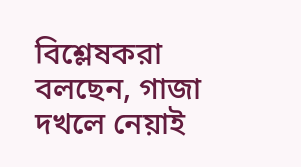বিশ্লেষকরা বলছেন, গাজা দখলে নেয়াই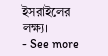ইসরাইলের লক্ষ্য।
- See more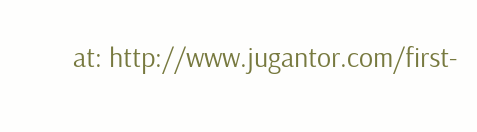at: http://www.jugantor.com/first-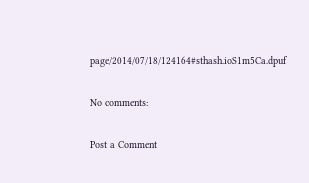page/2014/07/18/124164#sthash.ioS1m5Ca.dpuf

No comments:

Post a Comment